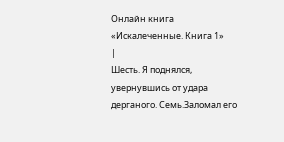Онлайн книга «Искалеченные. Книга 1»
|
Шесть. Я поднялся, увернувшись от удара дерганого. Семь.Заломал его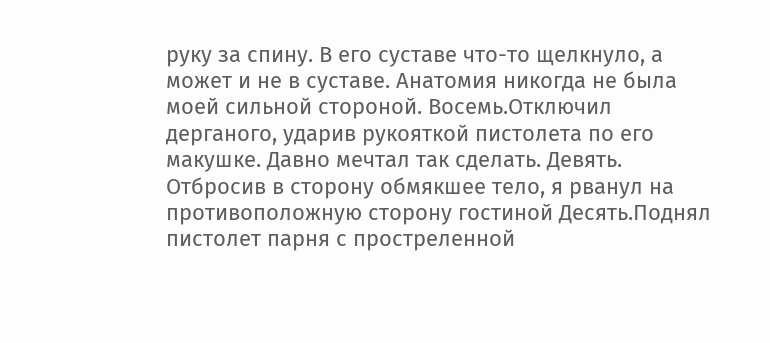руку за спину. В его суставе что-то щелкнуло, а может и не в суставе. Анатомия никогда не была моей сильной стороной. Восемь.Отключил дерганого, ударив рукояткой пистолета по его макушке. Давно мечтал так сделать. Девять. Отбросив в сторону обмякшее тело, я рванул на противоположную сторону гостиной Десять.Поднял пистолет парня с простреленной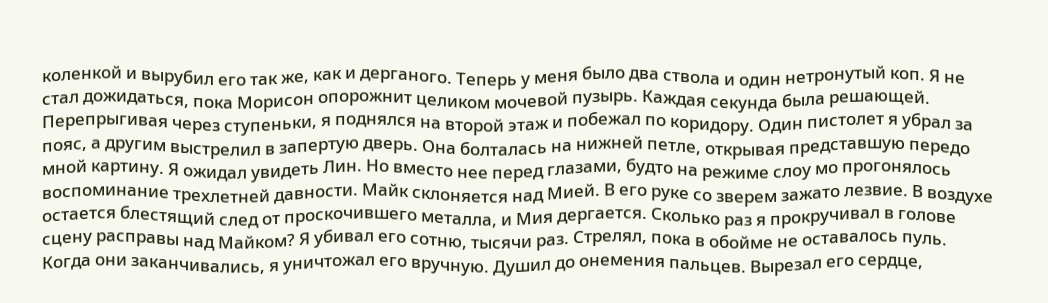коленкой и вырубил его так же, как и дерганого. Теперь у меня было два ствола и один нетронутый коп. Я не стал дожидаться, пока Морисон опорожнит целиком мочевой пузырь. Каждая секунда была решающей. Перепрыгивая через ступеньки, я поднялся на второй этаж и побежал по коридору. Один пистолет я убрал за пояс, а другим выстрелил в запертую дверь. Она болталась на нижней петле, открывая представшую передо мной картину. Я ожидал увидеть Лин. Но вместо нее перед глазами, будто на режиме слоу мо прогонялось воспоминание трехлетней давности. Майк склоняется над Мией. В его руке со зверем зажато лезвие. В воздухе остается блестящий след от проскочившего металла, и Мия дергается. Сколько раз я прокручивал в голове сцену расправы над Майком? Я убивал его сотню, тысячи раз. Стрелял, пока в обойме не оставалось пуль. Когда они заканчивались, я уничтожал его вручную. Душил до онемения пальцев. Вырезал его сердце,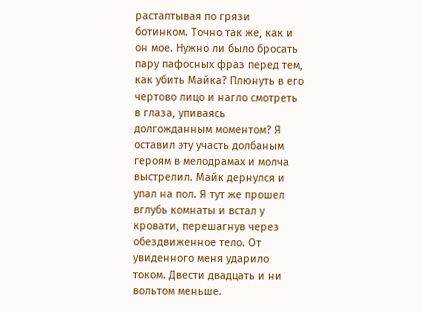растаптывая по грязи ботинком. Точно так же, как и он мое. Нужно ли было бросать пару пафосных фраз перед тем, как убить Майка? Плюнуть в его чертово лицо и нагло смотреть в глаза, упиваясь долгожданным моментом? Я оставил эту участь долбаным героям в мелодрамах и молча выстрелил. Майк дернулся и упал на пол. Я тут же прошел вглубь комнаты и встал у кровати, перешагнув через обездвиженное тело. От увиденного меня ударило током. Двести двадцать и ни вольтом меньше.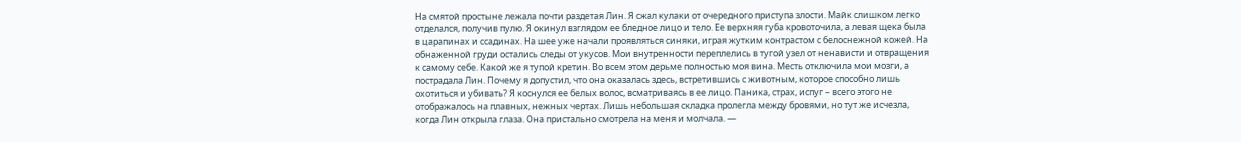На смятой простыне лежала почти раздетая Лин. Я сжал кулаки от очередного приступа злости. Майк слишком легко отделался, получив пулю. Я окинул взглядом ее бледное лицо и тело. Ее верхняя губа кровоточила, а левая щека была в царапинах и ссадинах. На шее уже начали проявляться синяки, играя жутким контрастом с белоснежной кожей. На обнаженной груди остались следы от укусов. Мои внутренности переплелись в тугой узел от ненависти и отвращения к самому себе. Какой же я тупой кретин. Во всем этом дерьме полностью моя вина. Месть отключила мои мозги, а пострадала Лин. Почему я допустил, что она оказалась здесь, встретившись с животным, которое способно лишь охотиться и убивать? Я коснулся ее белых волос, всматриваясь в ее лицо. Паника, страх, испуг – всего этого не отображалось на плавных, нежных чертах. Лишь небольшая складка пролегла между бровями, но тут же исчезла, когда Лин открыла глаза. Она пристально смотрела на меня и молчала. —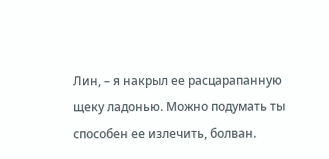Лин, – я накрыл ее расцарапанную щеку ладонью. Можно подумать ты способен ее излечить, болван.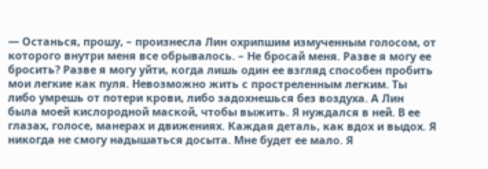— Останься, прошу, – произнесла Лин охрипшим измученным голосом, от которого внутри меня все обрывалось. – Не бросай меня. Разве я могу ее бросить? Разве я могу уйти, когда лишь один ее взгляд способен пробить мои легкие как пуля. Невозможно жить с простреленным легким. Ты либо умрешь от потери крови, либо задохнешься без воздуха. А Лин была моей кислородной маской, чтобы выжить. Я нуждался в ней. В ее глазах, голосе, манерах и движениях. Каждая деталь, как вдох и выдох. Я никогда не смогу надышаться досыта. Мне будет ее мало. Я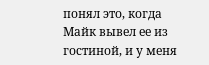понял это, когда Майк вывел ее из гостиной, и у меня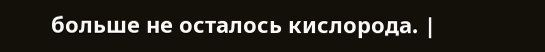больше не осталось кислорода. |